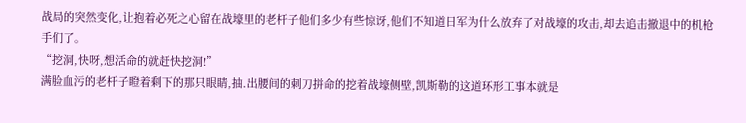战局的突然变化,让抱着必死之心留在战壕里的老杆子他们多少有些惊讶,他们不知道日军为什么放弃了对战壕的攻击,却去追击撤退中的机枪手们了。
“挖洞,快呀,想活命的就赶快挖洞!”
满脸血污的老杆子瞪着剩下的那只眼睛,抽.出腰间的刺刀拼命的挖着战壕侧壁,凯斯勒的这道环形工事本就是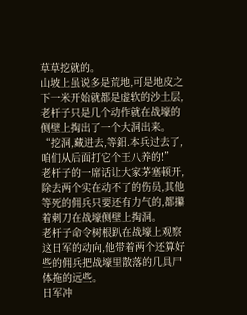草草挖就的。
山坡上虽说多是荒地,可是地皮之下一米开始就都是虚软的沙土层,老杆子只是几个动作就在战壕的侧壁上掏出了一个大洞出来。
“挖洞,藏进去,等鈤.本兵过去了,咱们从后面打它个王八养的!”
老杆子的一席话让大家茅塞顿开,除去两个实在动不了的伤员,其他等死的佣兵只要还有力气的,都攥着刺刀在战壕侧壁上掏洞。
老杆子命令树根趴在战壕上观察这日军的动向,他带着两个还算好些的佣兵把战壕里散落的几具尸体拖的远些。
日军冲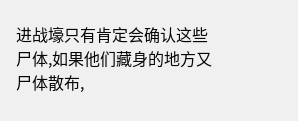进战壕只有肯定会确认这些尸体,如果他们藏身的地方又尸体散布,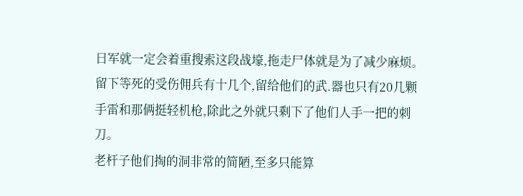日军就一定会着重搜索这段战壕,拖走尸体就是为了减少麻烦。
留下等死的受伤佣兵有十几个,留给他们的武.器也只有20几颗手雷和那俩挺轻机枪,除此之外就只剩下了他们人手一把的刺刀。
老杆子他们掏的洞非常的简陋,至多只能算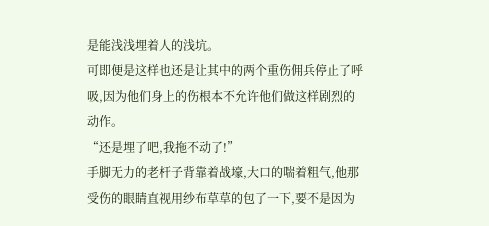是能浅浅埋着人的浅坑。
可即便是这样也还是让其中的两个重伤佣兵停止了呼吸,因为他们身上的伤根本不允许他们做这样剧烈的动作。
“还是埋了吧,我拖不动了!”
手脚无力的老杆子背靠着战壕,大口的喘着粗气,他那受伤的眼睛直视用纱布草草的包了一下,要不是因为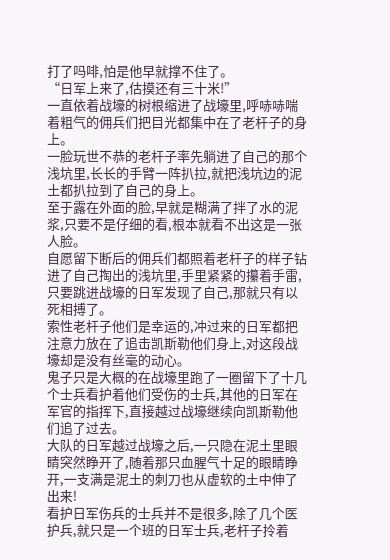打了吗啡,怕是他早就撑不住了。
“日军上来了,估摸还有三十米!”
一直依着战壕的树根缩进了战壕里,呼哧哧喘着粗气的佣兵们把目光都集中在了老杆子的身上。
一脸玩世不恭的老杆子率先躺进了自己的那个浅坑里,长长的手臂一阵扒拉,就把浅坑边的泥土都扒拉到了自己的身上。
至于露在外面的脸,早就是糊满了拌了水的泥浆,只要不是仔细的看,根本就看不出这是一张人脸。
自愿留下断后的佣兵们都照着老杆子的样子钻进了自己掏出的浅坑里,手里紧紧的攥着手雷,只要跳进战壕的日军发现了自己,那就只有以死相搏了。
索性老杆子他们是幸运的,冲过来的日军都把注意力放在了追击凯斯勒他们身上,对这段战壕却是没有丝毫的动心。
鬼子只是大概的在战壕里跑了一圈留下了十几个士兵看护着他们受伤的士兵,其他的日军在军官的指挥下,直接越过战壕继续向凯斯勒他们追了过去。
大队的日军越过战壕之后,一只隐在泥土里眼睛突然睁开了,随着那只血腥气十足的眼睛睁开,一支满是泥土的刺刀也从虚软的土中伸了出来!
看护日军伤兵的士兵并不是很多,除了几个医护兵,就只是一个班的日军士兵,老杆子拎着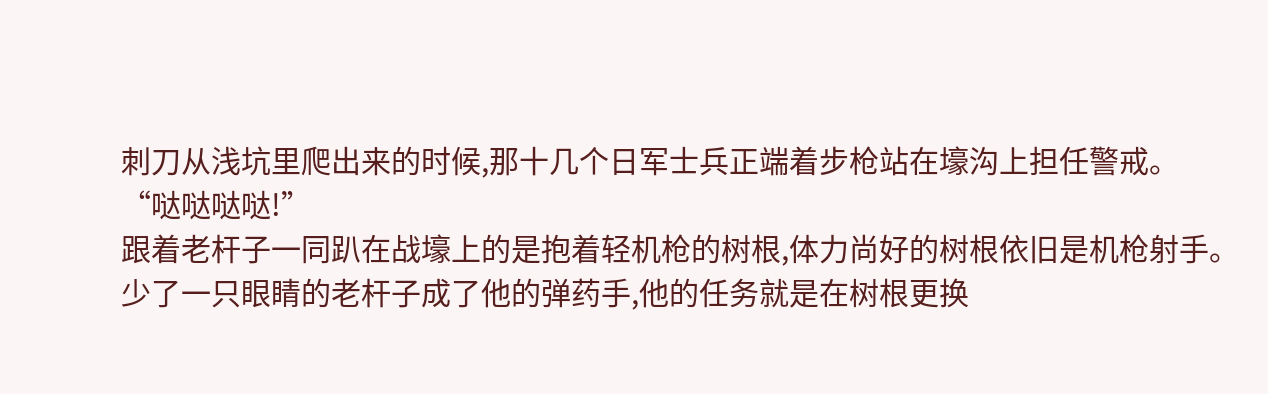刺刀从浅坑里爬出来的时候,那十几个日军士兵正端着步枪站在壕沟上担任警戒。
“哒哒哒哒!”
跟着老杆子一同趴在战壕上的是抱着轻机枪的树根,体力尚好的树根依旧是机枪射手。
少了一只眼睛的老杆子成了他的弹药手,他的任务就是在树根更换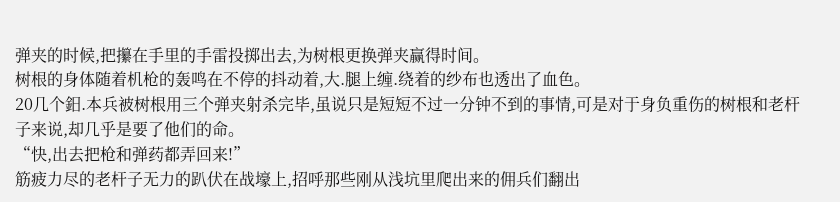弹夹的时候,把攥在手里的手雷投掷出去,为树根更换弹夹赢得时间。
树根的身体随着机枪的轰鸣在不停的抖动着,大.腿上缠.绕着的纱布也透出了血色。
20几个鈤.本兵被树根用三个弹夹射杀完毕,虽说只是短短不过一分钟不到的事情,可是对于身负重伤的树根和老杆子来说,却几乎是要了他们的命。
“快,出去把枪和弹药都弄回来!”
筋疲力尽的老杆子无力的趴伏在战壕上,招呼那些刚从浅坑里爬出来的佣兵们翻出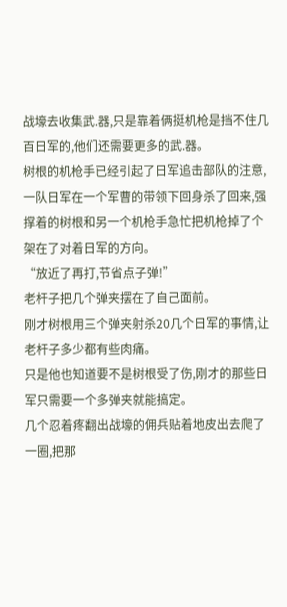战壕去收集武.器,只是靠着俩挺机枪是挡不住几百日军的,他们还需要更多的武.器。
树根的机枪手已经引起了日军追击部队的注意,一队日军在一个军曹的带领下回身杀了回来,强撑着的树根和另一个机枪手急忙把机枪掉了个架在了对着日军的方向。
“放近了再打,节省点子弹!”
老杆子把几个弹夹摆在了自己面前。
刚才树根用三个弹夹射杀20几个日军的事情,让老杆子多少都有些肉痛。
只是他也知道要不是树根受了伤,刚才的那些日军只需要一个多弹夹就能搞定。
几个忍着疼翻出战壕的佣兵贴着地皮出去爬了一圈,把那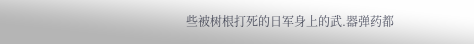些被树根打死的日军身上的武.器弹药都